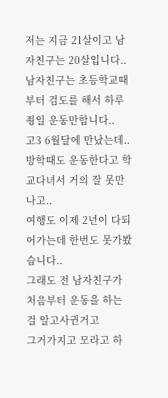저는 지금 21살이고 남자친구는 20살입니다..
남자친구는 초등학교때부터 검도를 해서 하루죙일 운동만합니다..
고3 6월달에 만났는데..방학때도 운동한다고 학교다녀서 거의 잘 못만나고..
여행도 이제 2년이 다되어가는데 한번도 못가봤습니다..
그래도 전 남자친구가 처음부터 운동을 하는 걸 알고사귄거고
그거가지고 모라고 하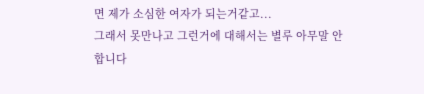면 제가 소심한 여자가 되는거같고...
그래서 못만나고 그런거에 대해서는 별루 아무말 안합니다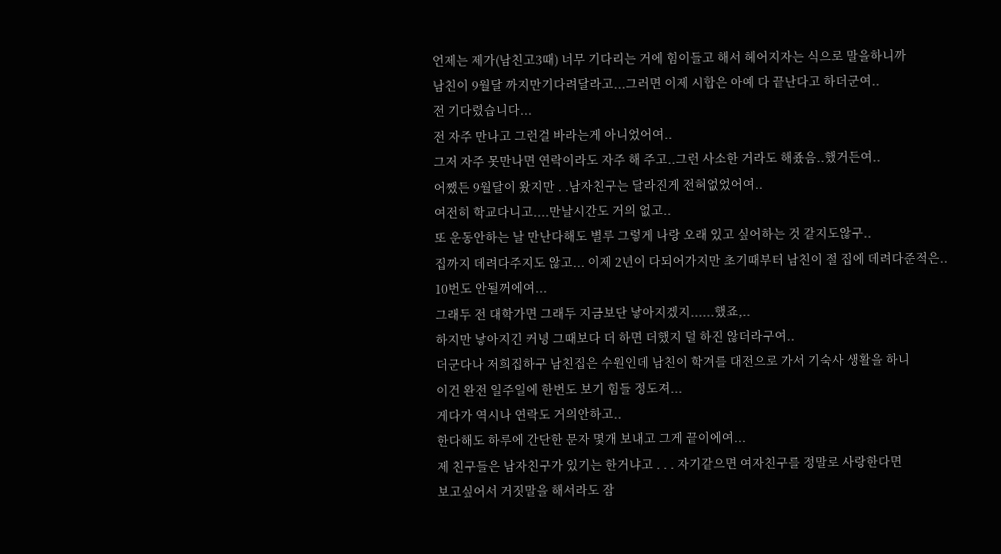언제는 제가(남친고3때) 너무 기다리는 거에 힘이들고 해서 헤어지자는 식으로 말을하니까
남친이 9월달 까지만기다려달라고...그러면 이제 시합은 아예 다 끝난다고 하더군여..
전 기다렸습니다...
전 자주 만나고 그런걸 바라는게 아니었어여..
그저 자주 못만나면 연락이라도 자주 해 주고..그런 사소한 거라도 해죴음..했거든여..
어쨌든 9월달이 왔지만 . .남자친구는 달라진게 전혀없었어여..
여전히 학교다니고....만날시간도 거의 없고..
또 운동안하는 날 만난다해도 별루 그렇게 나랑 오래 있고 싶어하는 것 같지도않구..
집까지 데려다주지도 않고... 이제 2년이 다되어가지만 초기때부터 남친이 절 집에 데려다준적은..
10번도 안될꺼에여...
그래두 전 대학가면 그래두 지금보단 낳아지겠지......했죠,..
하지만 낳아지긴 커녕 그때보다 더 하면 더했지 덜 하진 않더라구여..
더군다나 저희집하구 남친집은 수원인데 남친이 학겨를 대전으로 가서 기숙사 생활을 하니
이건 완전 일주일에 한번도 보기 힘들 정도져...
게다가 역시나 연락도 거의안하고..
한다해도 하루에 간단한 문자 몇개 보내고 그게 끝이에여...
제 친구들은 남자친구가 있기는 한거냐고 . . . 자기같으면 여자친구를 정말로 사랑한다면
보고싶어서 거짓말을 해서라도 잠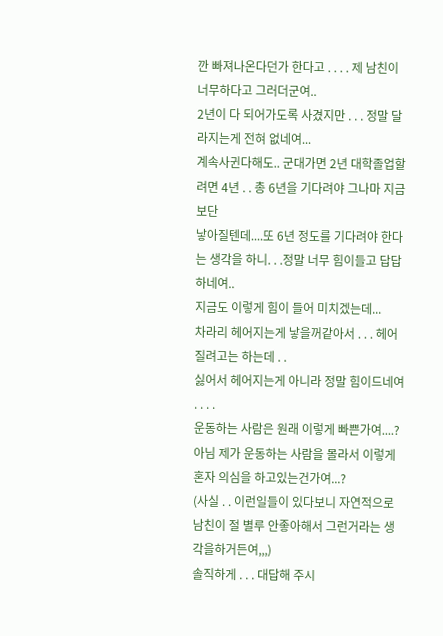깐 빠져나온다던가 한다고 . . . . 제 남친이 너무하다고 그러더군여..
2년이 다 되어가도록 사겼지만 . . . 정말 달라지는게 전혀 없네여...
계속사귄다해도.. 군대가면 2년 대학졸업할려면 4년 . . 총 6년을 기다려야 그나마 지금보단
낳아질텐데....또 6년 정도를 기다려야 한다는 생각을 하니. . .정말 너무 힘이들고 답답하네여..
지금도 이렇게 힘이 들어 미치겠는데...
차라리 헤어지는게 낳을꺼같아서 . . . 헤어질려고는 하는데 . .
싫어서 헤어지는게 아니라 정말 힘이드네여 . . . .
운동하는 사람은 원래 이렇게 빠쁜가여....?
아님 제가 운동하는 사람을 몰라서 이렇게 혼자 의심을 하고있는건가여...?
(사실 . . 이런일들이 있다보니 자연적으로 남친이 절 별루 안좋아해서 그런거라는 생각을하거든여,,,)
솔직하게 . . . 대답해 주시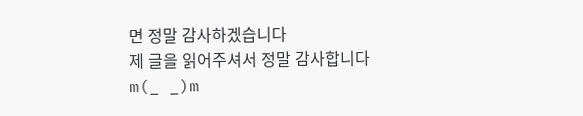면 정말 감사하겠습니다
제 글을 읽어주셔서 정말 감사합니다m(_ _)m